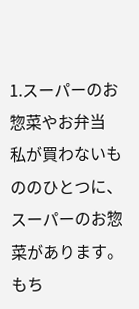1.スーパーのお惣菜やお弁当
私が買わないもののひとつに、スーパーのお惣菜があります。もち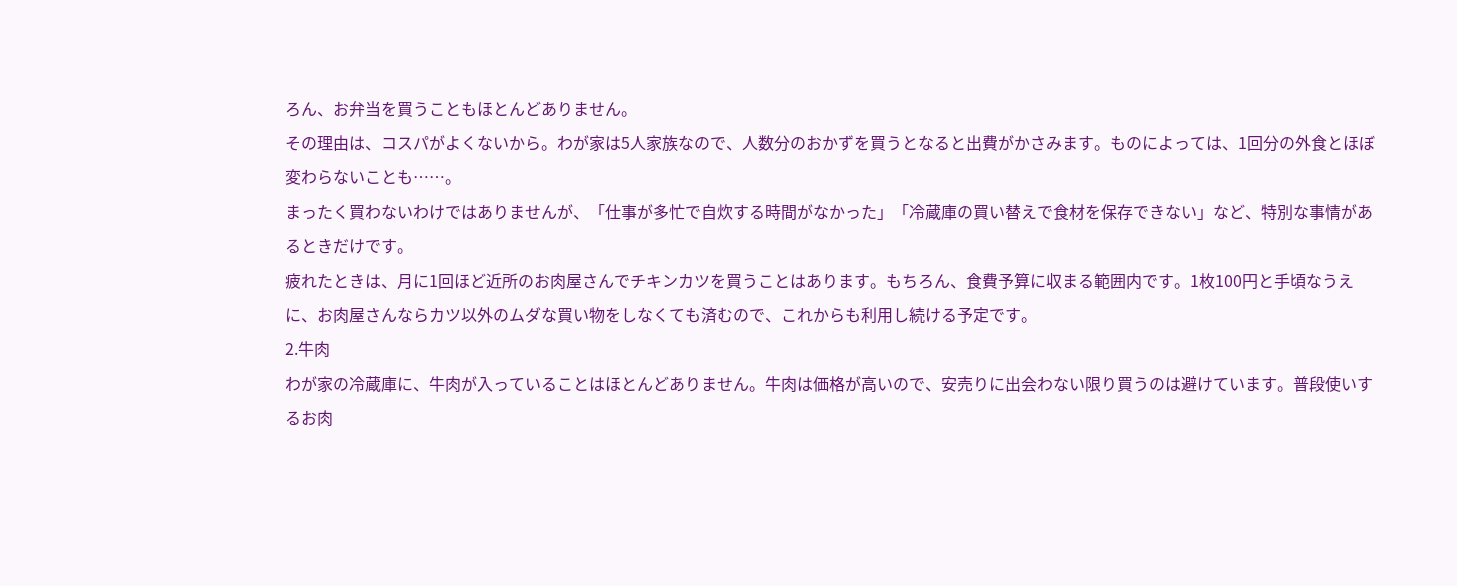ろん、お弁当を買うこともほとんどありません。
その理由は、コスパがよくないから。わが家は5人家族なので、人数分のおかずを買うとなると出費がかさみます。ものによっては、1回分の外食とほぼ変わらないことも……。
まったく買わないわけではありませんが、「仕事が多忙で自炊する時間がなかった」「冷蔵庫の買い替えで食材を保存できない」など、特別な事情があるときだけです。
疲れたときは、月に1回ほど近所のお肉屋さんでチキンカツを買うことはあります。もちろん、食費予算に収まる範囲内です。1枚100円と手頃なうえに、お肉屋さんならカツ以外のムダな買い物をしなくても済むので、これからも利用し続ける予定です。
2.牛肉
わが家の冷蔵庫に、牛肉が入っていることはほとんどありません。牛肉は価格が高いので、安売りに出会わない限り買うのは避けています。普段使いするお肉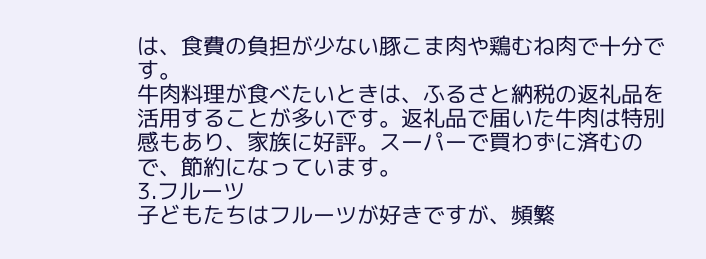は、食費の負担が少ない豚こま肉や鶏むね肉で十分です。
牛肉料理が食べたいときは、ふるさと納税の返礼品を活用することが多いです。返礼品で届いた牛肉は特別感もあり、家族に好評。スーパーで買わずに済むので、節約になっています。
3.フルーツ
子どもたちはフルーツが好きですが、頻繁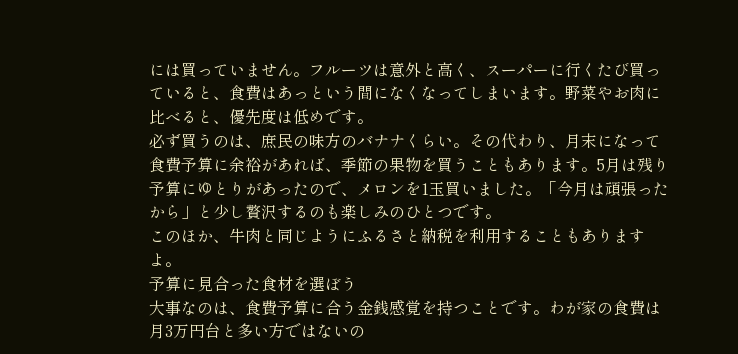には買っていません。フルーツは意外と高く、スーパーに行くたび買っていると、食費はあっという間になくなってしまいます。野菜やお肉に比べると、優先度は低めです。
必ず買うのは、庶民の味方のバナナくらい。その代わり、月末になって食費予算に余裕があれば、季節の果物を買うこともあります。5月は残り予算にゆとりがあったので、メロンを1玉買いました。「今月は頑張ったから」と少し贅沢するのも楽しみのひとつです。
このほか、牛肉と同じようにふるさと納税を利用することもありますよ。
予算に見合った食材を選ぼう
大事なのは、食費予算に合う金銭感覚を持つことです。わが家の食費は月3万円台と多い方ではないの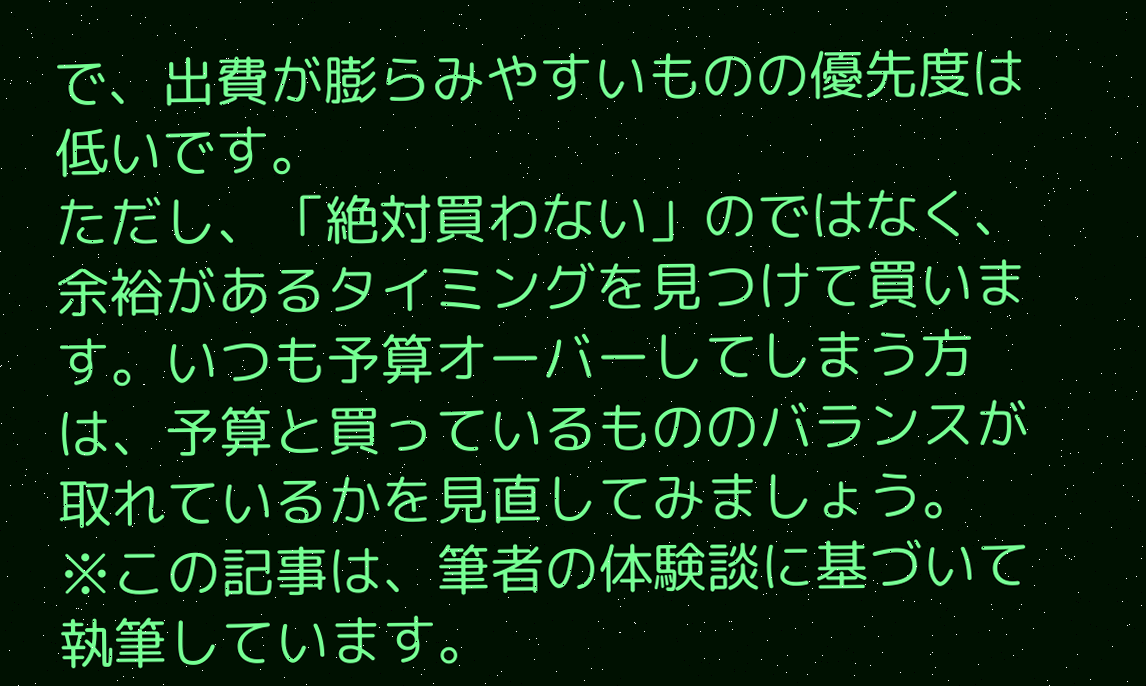で、出費が膨らみやすいものの優先度は低いです。
ただし、「絶対買わない」のではなく、余裕があるタイミングを見つけて買います。いつも予算オーバーしてしまう方は、予算と買っているもののバランスが取れているかを見直してみましょう。
※この記事は、筆者の体験談に基づいて執筆しています。